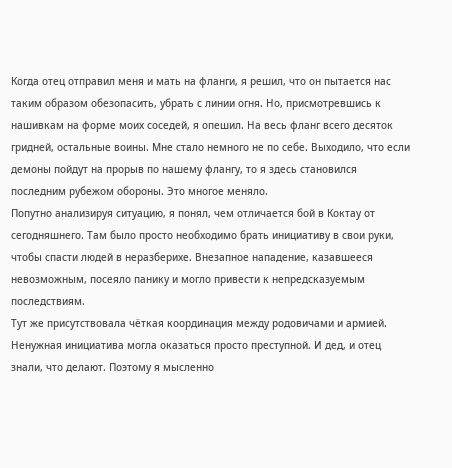Когда отец отправил меня и мать на фланги, я решил, что он пытается нас таким образом обезопасить, убрать с линии огня. Но, присмотревшись к нашивкам на форме моих соседей, я опешил. На весь фланг всего десяток гридней, остальные воины. Мне стало немного не по себе. Выходило, что если демоны пойдут на прорыв по нашему флангу, то я здесь становился последним рубежом обороны. Это многое меняло.
Попутно анализируя ситуацию, я понял, чем отличается бой в Коктау от сегодняшнего. Там было просто необходимо брать инициативу в свои руки, чтобы спасти людей в неразберихе. Внезапное нападение, казавшееся невозможным, посеяло панику и могло привести к непредсказуемым последствиям.
Тут же присутствовала чёткая координация между родовичами и армией. Ненужная инициатива могла оказаться просто преступной. И дед, и отец знали, что делают. Поэтому я мысленно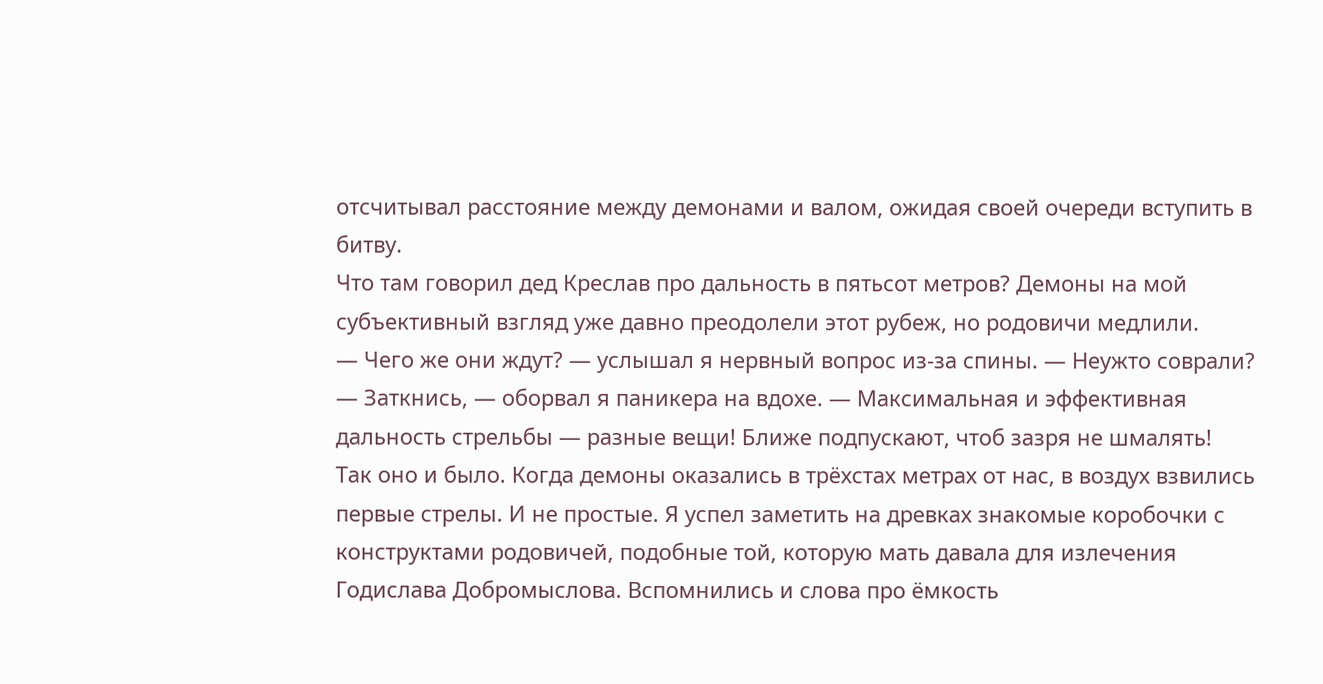отсчитывал расстояние между демонами и валом, ожидая своей очереди вступить в битву.
Что там говорил дед Креслав про дальность в пятьсот метров? Демоны на мой субъективный взгляд уже давно преодолели этот рубеж, но родовичи медлили.
— Чего же они ждут? — услышал я нервный вопрос из-за спины. — Неужто соврали?
— Заткнись, — оборвал я паникера на вдохе. — Максимальная и эффективная дальность стрельбы — разные вещи! Ближе подпускают, чтоб зазря не шмалять!
Так оно и было. Когда демоны оказались в трёхстах метрах от нас, в воздух взвились первые стрелы. И не простые. Я успел заметить на древках знакомые коробочки с конструктами родовичей, подобные той, которую мать давала для излечения Годислава Добромыслова. Вспомнились и слова про ёмкость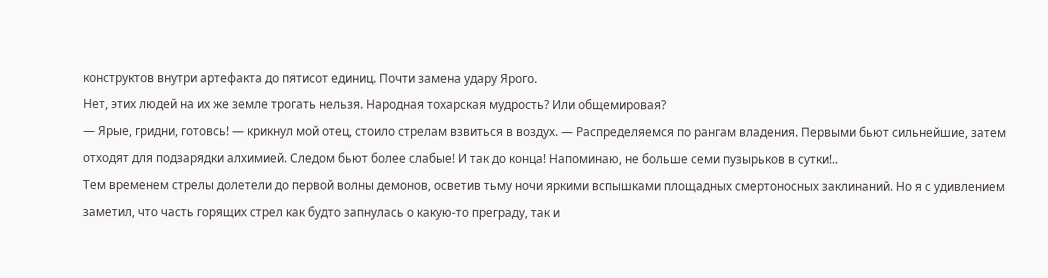конструктов внутри артефакта до пятисот единиц. Почти замена удару Ярого.
Нет, этих людей на их же земле трогать нельзя. Народная тохарская мудрость? Или общемировая?
— Ярые, гридни, готовсь! — крикнул мой отец, стоило стрелам взвиться в воздух. — Распределяемся по рангам владения. Первыми бьют сильнейшие, затем отходят для подзарядки алхимией. Следом бьют более слабые! И так до конца! Напоминаю, не больше семи пузырьков в сутки!..
Тем временем стрелы долетели до первой волны демонов, осветив тьму ночи яркими вспышками площадных смертоносных заклинаний. Но я с удивлением заметил, что часть горящих стрел как будто запнулась о какую-то преграду, так и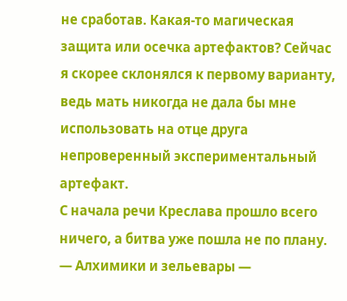не сработав. Какая-то магическая защита или осечка артефактов? Сейчас я скорее склонялся к первому варианту, ведь мать никогда не дала бы мне использовать на отце друга непроверенный экспериментальный артефакт.
С начала речи Креслава прошло всего ничего, а битва уже пошла не по плану.
— Алхимики и зельевары —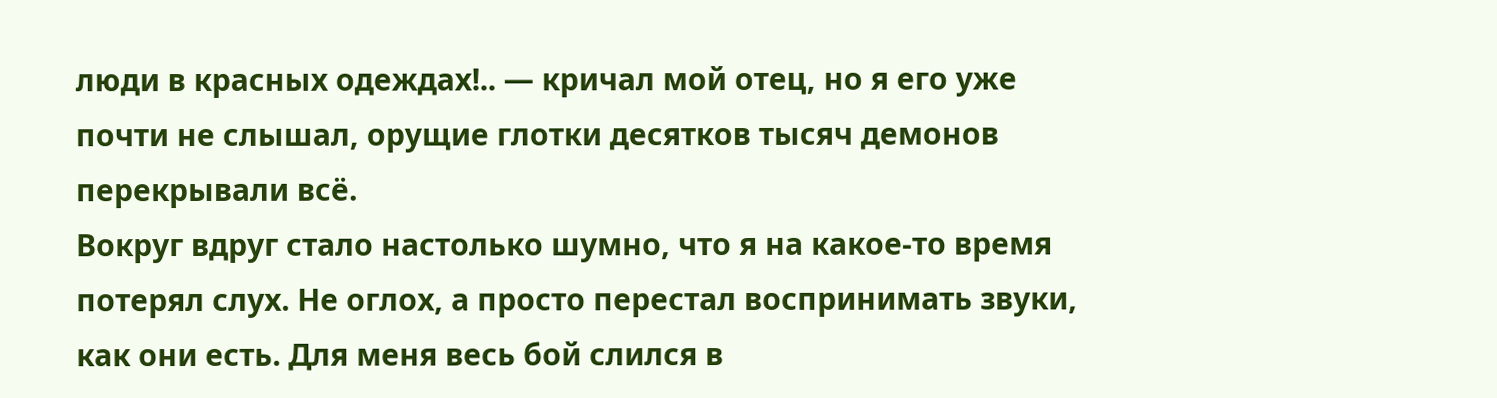люди в красных одеждах!.. — кричал мой отец, но я его уже почти не слышал, орущие глотки десятков тысяч демонов перекрывали всё.
Вокруг вдруг стало настолько шумно, что я на какое-то время потерял слух. Не оглох, а просто перестал воспринимать звуки, как они есть. Для меня весь бой слился в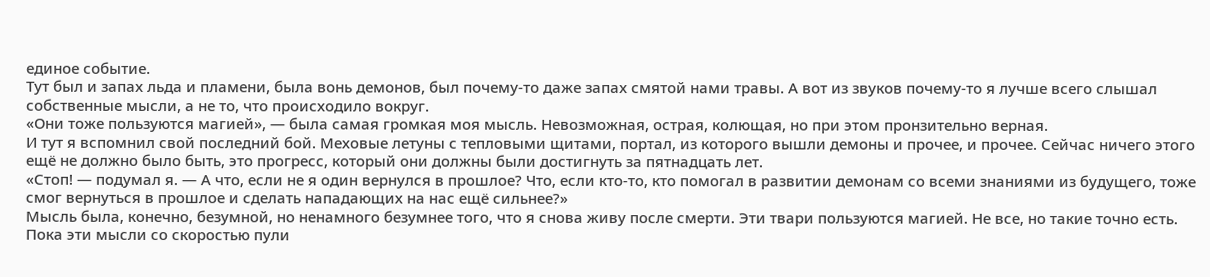единое событие.
Тут был и запах льда и пламени, была вонь демонов, был почему-то даже запах смятой нами травы. А вот из звуков почему-то я лучше всего слышал собственные мысли, а не то, что происходило вокруг.
«Они тоже пользуются магией», — была самая громкая моя мысль. Невозможная, острая, колющая, но при этом пронзительно верная.
И тут я вспомнил свой последний бой. Меховые летуны с тепловыми щитами, портал, из которого вышли демоны и прочее, и прочее. Сейчас ничего этого ещё не должно было быть, это прогресс, который они должны были достигнуть за пятнадцать лет.
«Стоп! — подумал я. — А что, если не я один вернулся в прошлое? Что, если кто-то, кто помогал в развитии демонам со всеми знаниями из будущего, тоже смог вернуться в прошлое и сделать нападающих на нас ещё сильнее?»
Мысль была, конечно, безумной, но ненамного безумнее того, что я снова живу после смерти. Эти твари пользуются магией. Не все, но такие точно есть.
Пока эти мысли со скоростью пули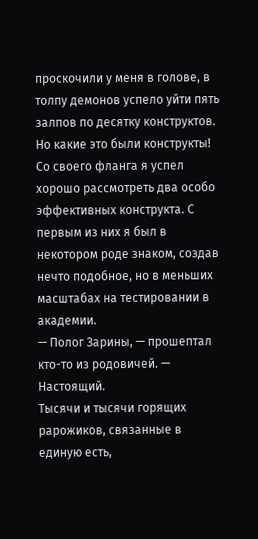проскочили у меня в голове, в толпу демонов успело уйти пять залпов по десятку конструктов. Но какие это были конструкты!
Со своего фланга я успел хорошо рассмотреть два особо эффективных конструкта. С первым из них я был в некотором роде знаком, создав нечто подобное, но в меньших масштабах на тестировании в академии.
— Полог Зарины, — прошептал кто-то из родовичей. — Настоящий.
Тысячи и тысячи горящих рарожиков, связанные в единую есть,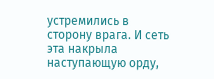устремились в сторону врага. И сеть эта накрыла наступающую орду,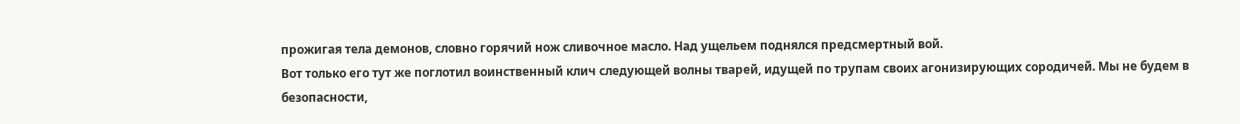прожигая тела демонов, словно горячий нож сливочное масло. Над ущельем поднялся предсмертный вой.
Вот только его тут же поглотил воинственный клич следующей волны тварей, идущей по трупам своих агонизирующих сородичей. Мы не будем в безопасности,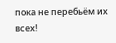пока не перебьём их всех!